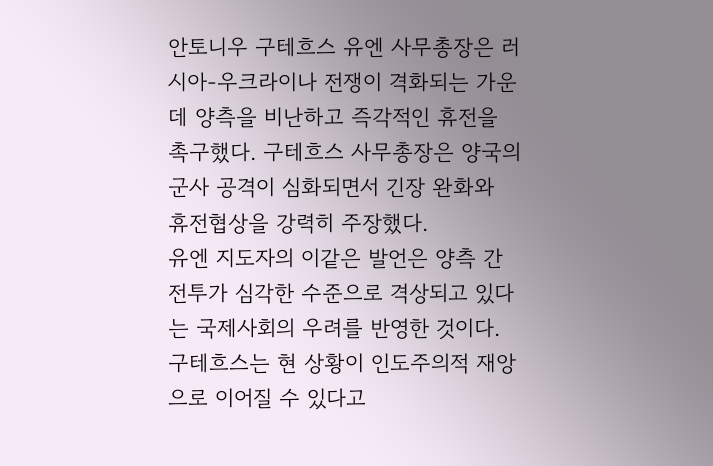안토니우 구테흐스 유엔 사무총장은 러시아-우크라이나 전쟁이 격화되는 가운데 양측을 비난하고 즉각적인 휴전을 촉구했다. 구테흐스 사무총장은 양국의 군사 공격이 심화되면서 긴장 완화와 휴전협상을 강력히 주장했다.
유엔 지도자의 이같은 발언은 양측 간 전투가 심각한 수준으로 격상되고 있다는 국제사회의 우려를 반영한 것이다. 구테흐스는 현 상황이 인도주의적 재앙으로 이어질 수 있다고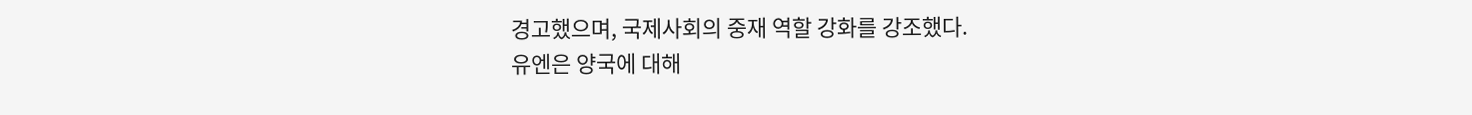경고했으며, 국제사회의 중재 역할 강화를 강조했다.
유엔은 양국에 대해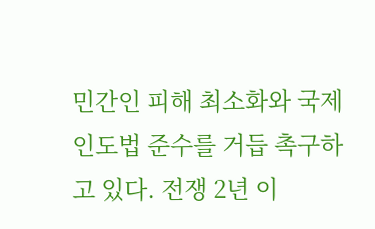민간인 피해 최소화와 국제인도법 준수를 거듭 촉구하고 있다. 전쟁 2년 이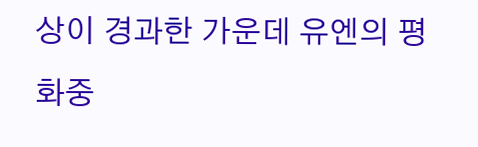상이 경과한 가운데 유엔의 평화중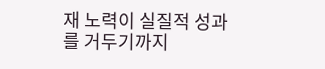재 노력이 실질적 성과를 거두기까지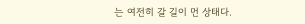는 여전히 갈 길이 먼 상태다.